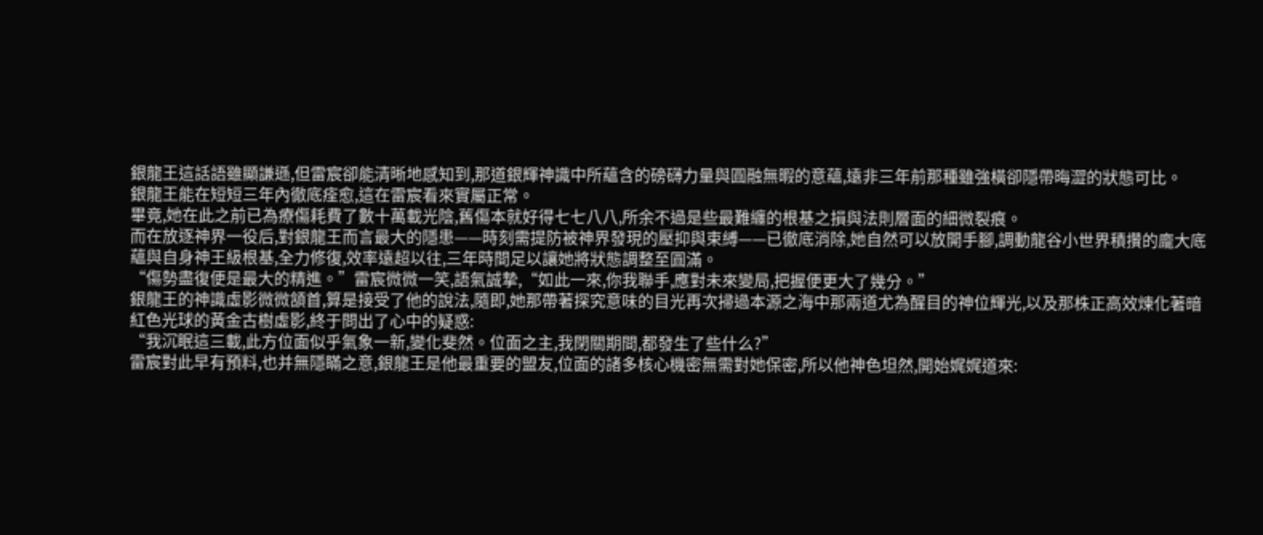銀龍王這話語雖顯謙遜,但雷宸卻能清晰地感知到,那道銀輝神識中所蘊含的磅礴力量與圓融無暇的意蘊,遠非三年前那種雖強橫卻隱帶晦澀的狀態可比。
銀龍王能在短短三年內徹底痊愈,這在雷宸看來實屬正常。
畢竟,她在此之前已為療傷耗費了數十萬載光陰,舊傷本就好得七七八八,所余不過是些最難纏的根基之損與法則層面的細微裂痕。
而在放逐神界一役后,對銀龍王而言最大的隱患——時刻需提防被神界發現的壓抑與束縛——已徹底消除,她自然可以放開手腳,調動龍谷小世界積攢的龐大底蘊與自身神王級根基,全力修復,效率遠超以往,三年時間足以讓她將狀態調整至圓滿。
“傷勢盡復便是最大的精進。”雷宸微微一笑,語氣誠摯,“如此一來,你我聯手,應對未來變局,把握便更大了幾分。”
銀龍王的神識虛影微微頷首,算是接受了他的說法,隨即,她那帶著探究意味的目光再次掃過本源之海中那兩道尤為醒目的神位輝光,以及那株正高效煉化著暗紅色光球的黃金古樹虛影,終于問出了心中的疑惑:
“我沉眠這三載,此方位面似乎氣象一新,變化斐然。位面之主,我閉關期間,都發生了些什么?”
雷宸對此早有預料,也并無隱瞞之意,銀龍王是他最重要的盟友,位面的諸多核心機密無需對她保密,所以他神色坦然,開始娓娓道來: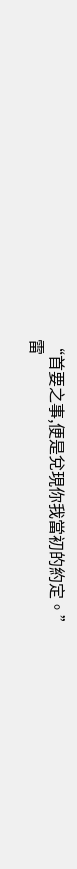“首要之事,便是兌現你我當初的約定。”
雷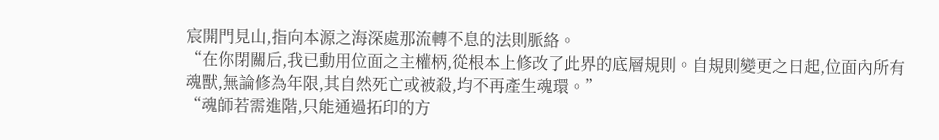宸開門見山,指向本源之海深處那流轉不息的法則脈絡。
“在你閉關后,我已動用位面之主權柄,從根本上修改了此界的底層規則。自規則變更之日起,位面內所有魂獸,無論修為年限,其自然死亡或被殺,均不再產生魂環。”
“魂師若需進階,只能通過拓印的方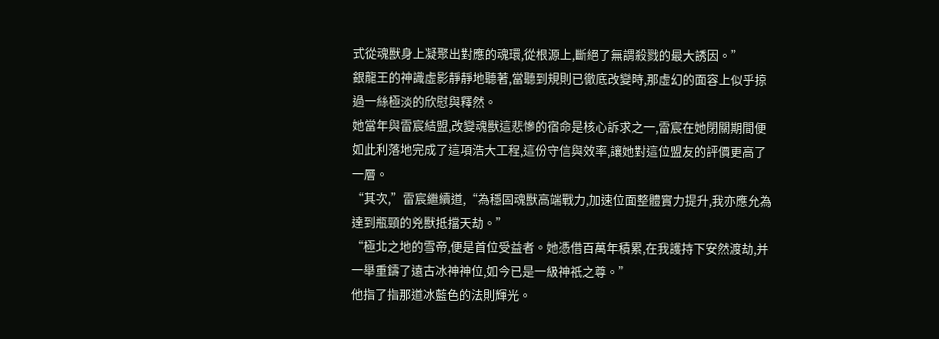式從魂獸身上凝聚出對應的魂環,從根源上,斷絕了無謂殺戮的最大誘因。”
銀龍王的神識虛影靜靜地聽著,當聽到規則已徹底改變時,那虛幻的面容上似乎掠過一絲極淡的欣慰與釋然。
她當年與雷宸結盟,改變魂獸這悲慘的宿命是核心訴求之一,雷宸在她閉關期間便如此利落地完成了這項浩大工程,這份守信與效率,讓她對這位盟友的評價更高了一層。
“其次,”雷宸繼續道,“為穩固魂獸高端戰力,加速位面整體實力提升,我亦應允為達到瓶頸的兇獸抵擋天劫。”
“極北之地的雪帝,便是首位受益者。她憑借百萬年積累,在我護持下安然渡劫,并一舉重鑄了遠古冰神神位,如今已是一級神祇之尊。”
他指了指那道冰藍色的法則輝光。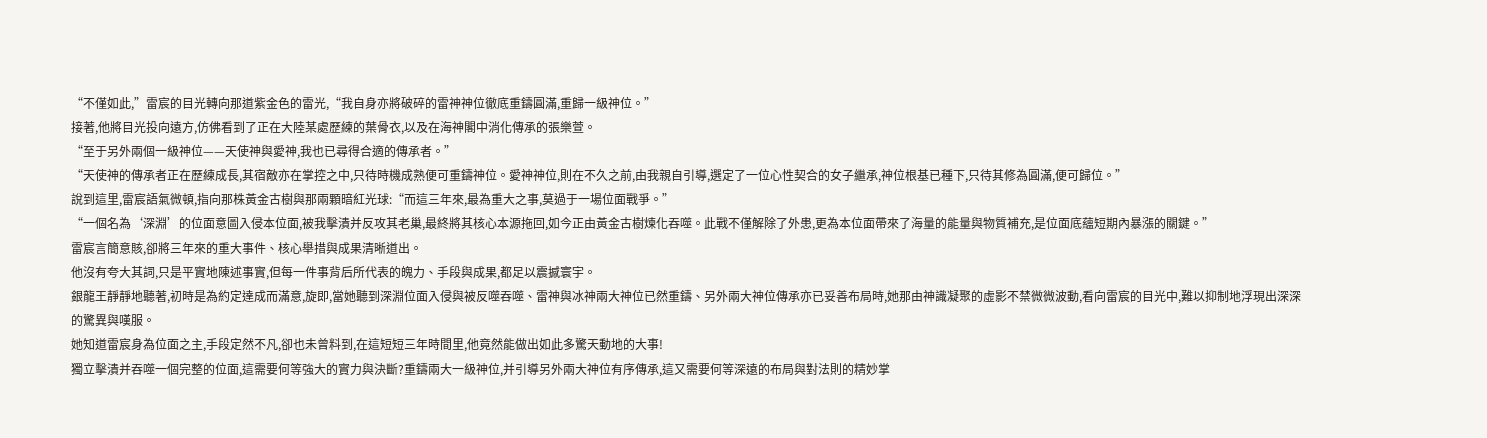“不僅如此,”雷宸的目光轉向那道紫金色的雷光,“我自身亦將破碎的雷神神位徹底重鑄圓滿,重歸一級神位。”
接著,他將目光投向遠方,仿佛看到了正在大陸某處歷練的葉骨衣,以及在海神閣中消化傳承的張樂萱。
“至于另外兩個一級神位——天使神與愛神,我也已尋得合適的傳承者。”
“天使神的傳承者正在歷練成長,其宿敵亦在掌控之中,只待時機成熟便可重鑄神位。愛神神位,則在不久之前,由我親自引導,選定了一位心性契合的女子繼承,神位根基已種下,只待其修為圓滿,便可歸位。”
說到這里,雷宸語氣微頓,指向那株黃金古樹與那兩顆暗紅光球:“而這三年來,最為重大之事,莫過于一場位面戰爭。”
“一個名為‘深淵’的位面意圖入侵本位面,被我擊潰并反攻其老巢,最終將其核心本源拖回,如今正由黃金古樹煉化吞噬。此戰不僅解除了外患,更為本位面帶來了海量的能量與物質補充,是位面底蘊短期內暴漲的關鍵。”
雷宸言簡意賅,卻將三年來的重大事件、核心舉措與成果清晰道出。
他沒有夸大其詞,只是平實地陳述事實,但每一件事背后所代表的魄力、手段與成果,都足以震撼寰宇。
銀龍王靜靜地聽著,初時是為約定達成而滿意,旋即,當她聽到深淵位面入侵與被反噬吞噬、雷神與冰神兩大神位已然重鑄、另外兩大神位傳承亦已妥善布局時,她那由神識凝聚的虛影不禁微微波動,看向雷宸的目光中,難以抑制地浮現出深深的驚異與嘆服。
她知道雷宸身為位面之主,手段定然不凡,卻也未曾料到,在這短短三年時間里,他竟然能做出如此多驚天動地的大事!
獨立擊潰并吞噬一個完整的位面,這需要何等強大的實力與決斷?重鑄兩大一級神位,并引導另外兩大神位有序傳承,這又需要何等深遠的布局與對法則的精妙掌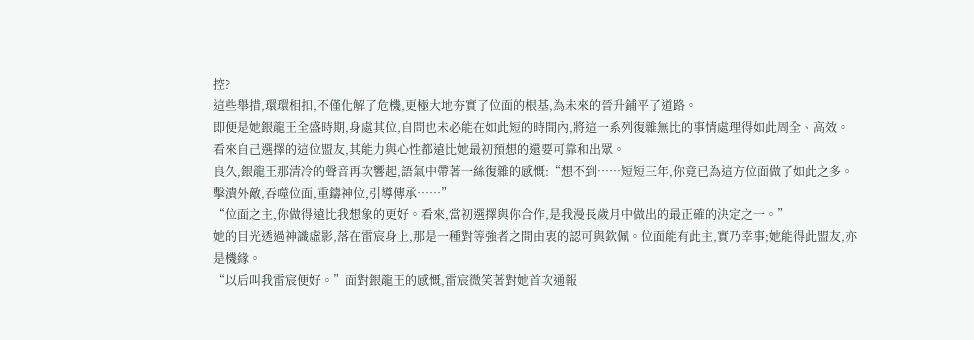控?
這些舉措,環環相扣,不僅化解了危機,更極大地夯實了位面的根基,為未來的晉升鋪平了道路。
即便是她銀龍王全盛時期,身處其位,自問也未必能在如此短的時間內,將這一系列復雜無比的事情處理得如此周全、高效。
看來自己選擇的這位盟友,其能力與心性都遠比她最初預想的還要可靠和出眾。
良久,銀龍王那清冷的聲音再次響起,語氣中帶著一絲復雜的感慨:“想不到……短短三年,你竟已為這方位面做了如此之多。擊潰外敵,吞噬位面,重鑄神位,引導傳承……”
“位面之主,你做得遠比我想象的更好。看來,當初選擇與你合作,是我漫長歲月中做出的最正確的決定之一。”
她的目光透過神識虛影,落在雷宸身上,那是一種對等強者之間由衷的認可與欽佩。位面能有此主,實乃幸事;她能得此盟友,亦是機緣。
“以后叫我雷宸便好。”面對銀龍王的感慨,雷宸微笑著對她首次通報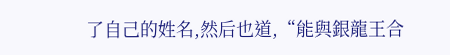了自己的姓名,然后也道,“能與銀龍王合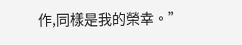作,同樣是我的榮幸。”